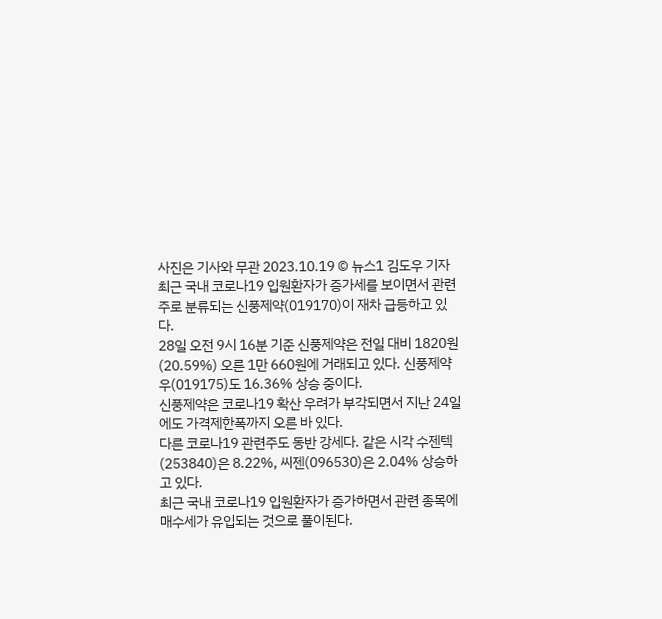사진은 기사와 무관 2023.10.19 © 뉴스1 김도우 기자
최근 국내 코로나19 입원환자가 증가세를 보이면서 관련주로 분류되는 신풍제약(019170)이 재차 급등하고 있다.
28일 오전 9시 16분 기준 신풍제약은 전일 대비 1820원(20.59%) 오른 1만 660원에 거래되고 있다. 신풍제약우(019175)도 16.36% 상승 중이다.
신풍제약은 코로나19 확산 우려가 부각되면서 지난 24일에도 가격제한폭까지 오른 바 있다.
다른 코로나19 관련주도 동반 강세다. 같은 시각 수젠텍(253840)은 8.22%, 씨젠(096530)은 2.04% 상승하고 있다.
최근 국내 코로나19 입원환자가 증가하면서 관련 종목에 매수세가 유입되는 것으로 풀이된다.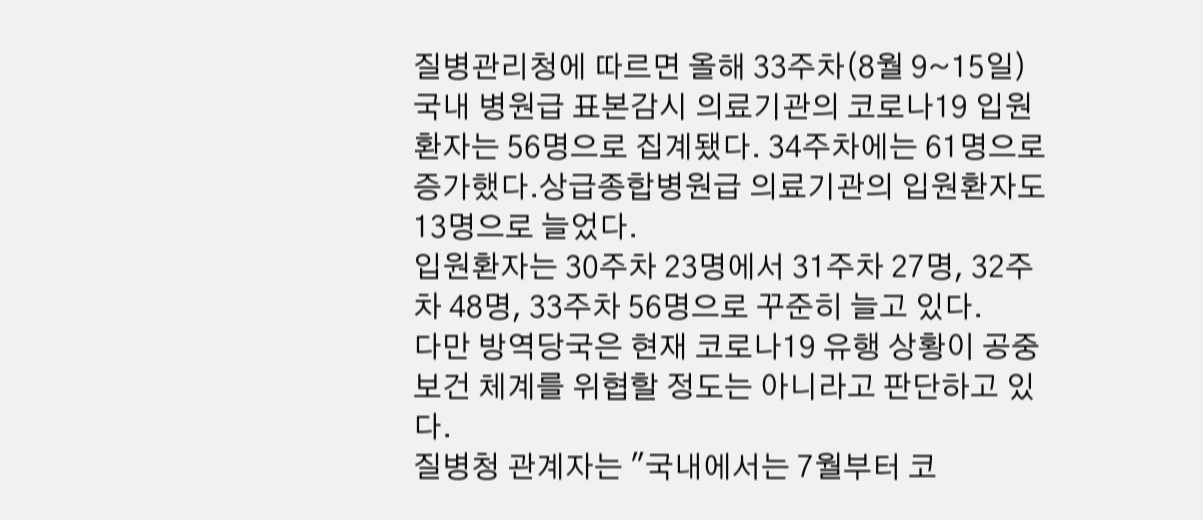질병관리청에 따르면 올해 33주차(8월 9~15일) 국내 병원급 표본감시 의료기관의 코로나19 입원환자는 56명으로 집계됐다. 34주차에는 61명으로 증가했다.상급종합병원급 의료기관의 입원환자도 13명으로 늘었다.
입원환자는 30주차 23명에서 31주차 27명, 32주차 48명, 33주차 56명으로 꾸준히 늘고 있다.
다만 방역당국은 현재 코로나19 유행 상황이 공중보건 체계를 위협할 정도는 아니라고 판단하고 있다.
질병청 관계자는 "국내에서는 7월부터 코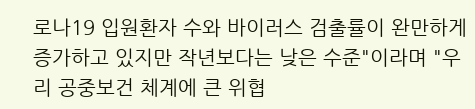로나19 입원환자 수와 바이러스 검출률이 완만하게 증가하고 있지만 작년보다는 낮은 수준"이라며 "우리 공중보건 체계에 큰 위협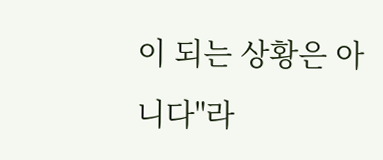이 되는 상황은 아니다"라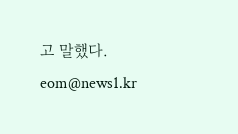고 말했다.
eom@news1.kr